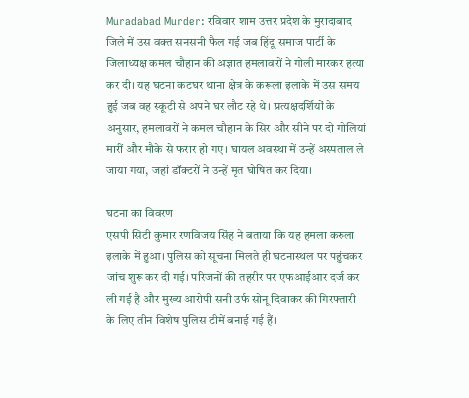Muradabad Murder: रविवार शाम उत्तर प्रदेश के मुरादाबाद जिले में उस वक्त सनसनी फैल गई जब हिंदू समाज पार्टी के जिलाध्यक्ष कमल चौहान की अज्ञात हमलावरों ने गोली मारकर हत्या कर दी। यह घटना कटघर थाना क्षेत्र के करूला इलाके में उस समय हुई जब वह स्कूटी से अपने घर लौट रहे थे। प्रत्यक्षदर्शियों के अनुसार, हमलावरों ने कमल चौहान के सिर और सीने पर दो गोलियां मारीं और मौके से फरार हो गए। घायल अवस्था में उन्हें अस्पताल ले जाया गया, जहां डॉक्टरों ने उन्हें मृत घोषित कर दिया।

घटना का विवरण
एसपी सिटी कुमार रणविजय सिंह ने बताया कि यह हमला करुला इलाके में हुआ। पुलिस को सूचना मिलते ही घटनास्थल पर पहुंचकर जांच शुरू कर दी गई। परिजनों की तहरीर पर एफआईआर दर्ज कर ली गई है और मुख्य आरोपी सनी उर्फ सोनू दिवाकर की गिरफ्तारी के लिए तीन विशेष पुलिस टीमें बनाई गई हैं।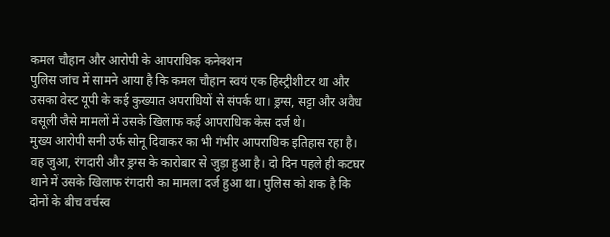कमल चौहान और आरोपी के आपराधिक कनेक्शन
पुलिस जांच में सामने आया है कि कमल चौहान स्वयं एक हिस्ट्रीशीटर था और उसका वेस्ट यूपी के कई कुख्यात अपराधियों से संपर्क था। ड्रग्स, सट्टा और अवैध वसूली जैसे मामलों में उसके खिलाफ कई आपराधिक केस दर्ज थे।
मुख्य आरोपी सनी उर्फ सोनू दिवाकर का भी गंभीर आपराधिक इतिहास रहा है। वह जुआ, रंगदारी और ड्रग्स के कारोबार से जुड़ा हुआ है। दो दिन पहले ही कटघर थाने में उसके खिलाफ रंगदारी का मामला दर्ज हुआ था। पुलिस को शक है कि दोनों के बीच वर्चस्व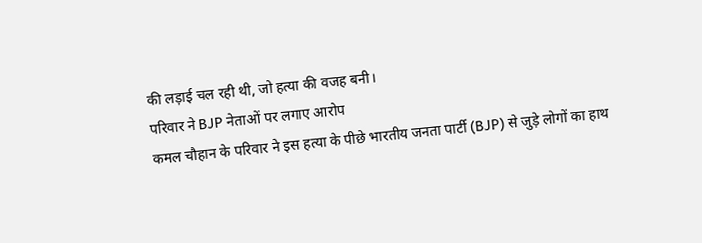की लड़ाई चल रही थी, जो हत्या की वजह बनी।
परिवार ने BJP नेताओं पर लगाए आरोप
कमल चौहान के परिवार ने इस हत्या के पीछे भारतीय जनता पार्टी (BJP) से जुड़े लोगों का हाथ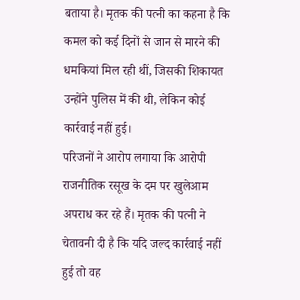बताया है। मृतक की पत्नी का कहना है कि कमल को कई दिनों से जान से मारने की धमकियां मिल रही थीं, जिसकी शिकायत उन्होंने पुलिस में की थी, लेकिन कोई कार्रवाई नहीं हुई।
परिजनों ने आरोप लगाया कि आरोपी राजनीतिक रसूख के दम पर खुलेआम अपराध कर रहे हैं। मृतक की पत्नी ने चेतावनी दी है कि यदि जल्द कार्रवाई नहीं हुई तो वह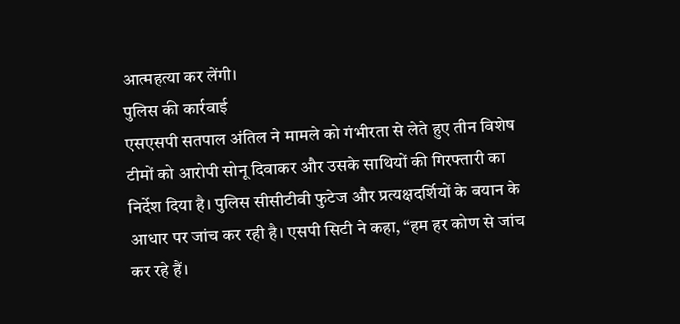आत्महत्या कर लेंगी।
पुलिस की कार्रवाई
एसएसपी सतपाल अंतिल ने मामले को गंभीरता से लेते हुए तीन विशेष टीमों को आरोपी सोनू दिवाकर और उसके साथियों की गिरफ्तारी का निर्देश दिया है। पुलिस सीसीटीवी फुटेज और प्रत्यक्षदर्शियों के बयान के आधार पर जांच कर रही है। एसपी सिटी ने कहा, “हम हर कोण से जांच कर रहे हैं।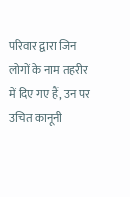परिवार द्वारा जिन लोगों के नाम तहरीर में दिए गए हैं, उन पर उचित कानूनी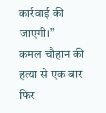कार्रवाई की जाएगी।”
कमल चौहान की हत्या से एक बार फिर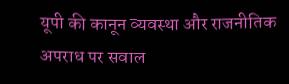यूपी की कानून व्यवस्था और राजनीतिक अपराध पर सवाल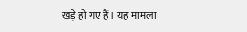खड़े हो गए हैं। यह मामला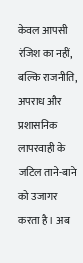केवल आपसी रंजिश का नहीं, बल्कि राजनीति, अपराध और प्रशासनिक लापरवाही के जटिल ताने-बाने को उजागर करता है। अब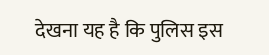देखना यह है कि पुलिस इस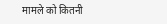मामले को कितनी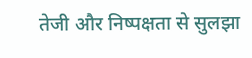तेजी और निष्पक्षता से सुलझा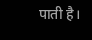पाती है।